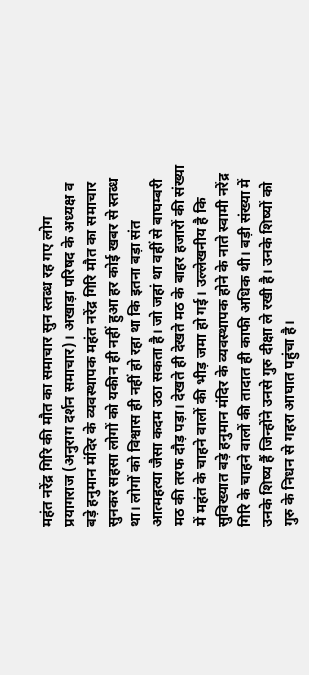महंत नरेंद्र गिरि की मौत का समाचार सुन स्तब्ध रह गए लोग
प्रयागराज (अनुराग दर्शन समाचार)। अखाड़ा परिषद के अध्यक्ष व बड़े हनुमान मंदिर के व्यवस्थापक महंत नरेंद्र गिरि मौत का समाचार सुनकर सहसा लोगों को यकीन ही नहीं हुआ हर कोई खबर से स्तब्ध था। लोगों को विश्वास ही नहीं हो रहा था कि इतना बड़ा संत आत्महत्या जैसा कदम उठा सकता है। जो जहां था वहीं से बाघम्बरी मठ की तरफ दौड़ पड़ा। देखते ही देखते मठ के बाहर हजारों की संख्या में महंत के चाहने वालों की भीड़ जमा हो गई। उल्लेखनीय है कि सुविख्यात बड़े हनुमान मंदिर के व्यवस्थापक होने के नाते स्वामी नरेंद्र गिरि के चाहने वालों की तादात ही काफी अधिक थी। बड़ी संख्या में उनके शिष्य हैं जिन्होंने उनसे गुरु दीक्षा ले रखी है। उनके शिष्यों को गुरु के निधन से गहरा आघात पहुंचा है।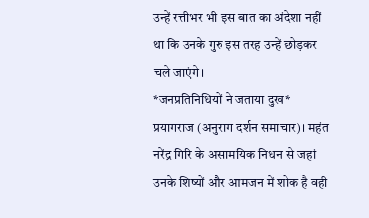उन्हें रत्तीभर भी इस बात का अंदेशा नहीं था कि उनके गुरु इस तरह उन्हें छोड़कर चले जाएंगे।
*जनप्रतिनिधियों ने जताया दुख*
प्रयागराज (अनुराग दर्शन समाचार)। महंत नरेंद्र गिरि के असामयिक निधन से जहां उनके शिष्यों और आमजन में शोक है वही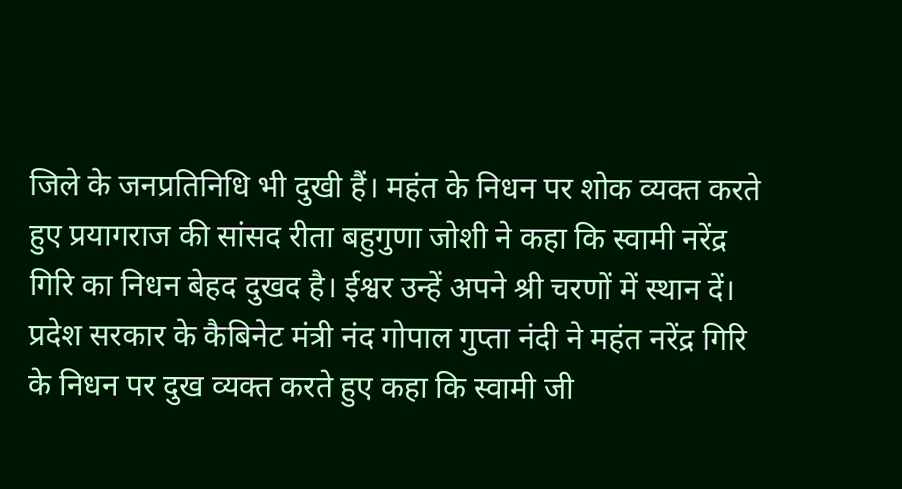जिले के जनप्रतिनिधि भी दुखी हैं। महंत के निधन पर शोक व्यक्त करते हुए प्रयागराज की सांसद रीता बहुगुणा जोशी ने कहा कि स्वामी नरेंद्र गिरि का निधन बेहद दुखद है। ईश्वर उन्हें अपने श्री चरणों में स्थान दें। प्रदेश सरकार के कैबिनेट मंत्री नंद गोपाल गुप्ता नंदी ने महंत नरेंद्र गिरि के निधन पर दुख व्यक्त करते हुए कहा कि स्वामी जी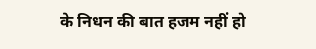के निधन की बात हजम नहीं हो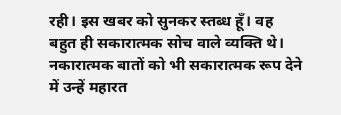रही। इस खबर को सुनकर स्तब्ध हूँ। वह बहुत ही सकारात्मक सोच वाले व्यक्ति थे। नकारात्मक बातों को भी सकारात्मक रूप देने में उन्हें महारत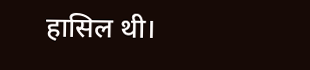हासिल थी।